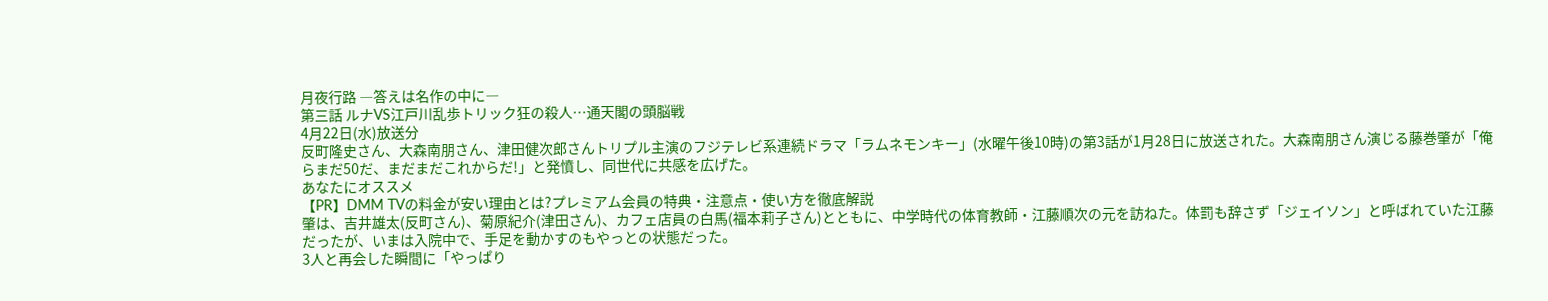月夜行路 ―答えは名作の中に―
第三話 ルナVS江戸川乱歩トリック狂の殺人…通天閣の頭脳戦
4月22日(水)放送分
反町隆史さん、大森南朋さん、津田健次郎さんトリプル主演のフジテレビ系連続ドラマ「ラムネモンキー」(水曜午後10時)の第3話が1月28日に放送された。大森南朋さん演じる藤巻肇が「俺らまだ50だ、まだまだこれからだ!」と発憤し、同世代に共感を広げた。
あなたにオススメ
【PR】DMM TVの料金が安い理由とは?プレミアム会員の特典・注意点・使い方を徹底解説
肇は、吉井雄太(反町さん)、菊原紀介(津田さん)、カフェ店員の白馬(福本莉子さん)とともに、中学時代の体育教師・江藤順次の元を訪ねた。体罰も辞さず「ジェイソン」と呼ばれていた江藤だったが、いまは入院中で、手足を動かすのもやっとの状態だった。
3人と再会した瞬間に「やっぱり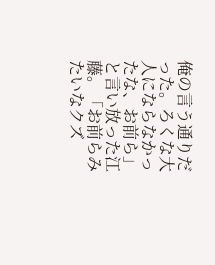俺の言う通りだった。ろくな大人にならなかったな、お前ら」と言い放った江藤。「お前らみたいなクズ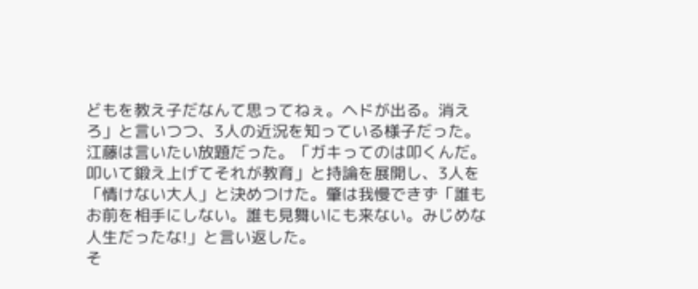どもを教え子だなんて思ってねぇ。ヘドが出る。消えろ」と言いつつ、3人の近況を知っている様子だった。
江藤は言いたい放題だった。「ガキってのは叩くんだ。叩いて鍛え上げてそれが教育」と持論を展開し、3人を「情けない大人」と決めつけた。肇は我慢できず「誰もお前を相手にしない。誰も見舞いにも来ない。みじめな人生だったな!」と言い返した。
そ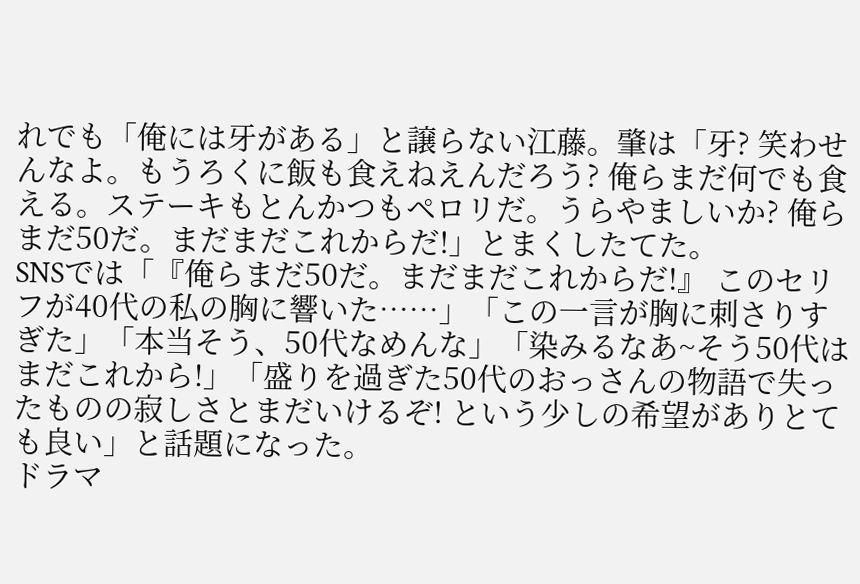れでも「俺には牙がある」と譲らない江藤。肇は「牙? 笑わせんなよ。もうろくに飯も食えねえんだろう? 俺らまだ何でも食える。ステーキもとんかつもペロリだ。うらやましいか? 俺らまだ50だ。まだまだこれからだ!」とまくしたてた。
SNSでは「『俺らまだ50だ。まだまだこれからだ!』 このセリフが40代の私の胸に響いた……」「この一言が胸に刺さりすぎた」「本当そう、50代なめんな」「染みるなあ~そう50代はまだこれから!」「盛りを過ぎた50代のおっさんの物語で失ったものの寂しさとまだいけるぞ! という少しの希望がありとても良い」と話題になった。
ドラマ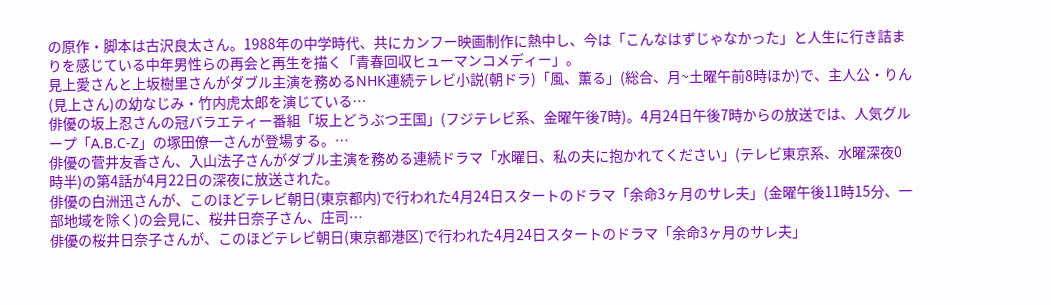の原作・脚本は古沢良太さん。1988年の中学時代、共にカンフー映画制作に熱中し、今は「こんなはずじゃなかった」と人生に行き詰まりを感じている中年男性らの再会と再生を描く「青春回収ヒューマンコメディー」。
見上愛さんと上坂樹里さんがダブル主演を務めるNHK連続テレビ小説(朝ドラ)「風、薫る」(総合、月~土曜午前8時ほか)で、主人公・りん(見上さん)の幼なじみ・竹内虎太郎を演じている…
俳優の坂上忍さんの冠バラエティー番組「坂上どうぶつ王国」(フジテレビ系、金曜午後7時)。4月24日午後7時からの放送では、人気グループ「A.B.C-Z」の塚田僚一さんが登場する。…
俳優の菅井友香さん、入山法子さんがダブル主演を務める連続ドラマ「水曜日、私の夫に抱かれてください」(テレビ東京系、水曜深夜0時半)の第4話が4月22日の深夜に放送された。
俳優の白洲迅さんが、このほどテレビ朝日(東京都内)で行われた4月24日スタートのドラマ「余命3ヶ月のサレ夫」(金曜午後11時15分、一部地域を除く)の会見に、桜井日奈子さん、庄司…
俳優の桜井日奈子さんが、このほどテレビ朝日(東京都港区)で行われた4月24日スタートのドラマ「余命3ヶ月のサレ夫」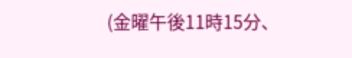(金曜午後11時15分、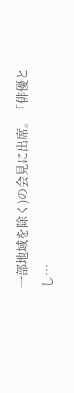一部地域を除く)の会見に出席。「俳優とし…